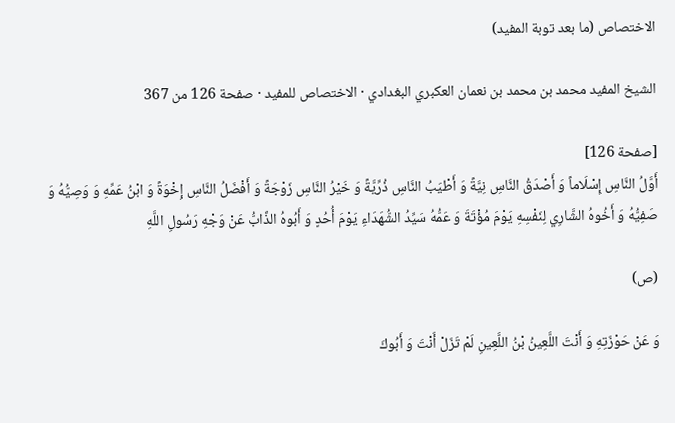الاختصاص (ما بعد توبة المفيد)

الشيخ المفيد محمد بن محمد بن نعمان العكبري البغدادي · الاختصاص للمفيد · صفحة 126 من 367

[صفحة 126]
أَوَّلُ النَّاسِ إِسْلَاماً وَ أَصْدَقُ النَّاسِ نِيَّةً وَ أَطْيَبُ النَّاسِ ذُرِّيَّةً وَ خَيْرُ النَّاسِ زَوْجَةً وَ أَفْضَلُ النَّاسِ إِخْوَةً وَ ابْنُ عَمِّهِ وَ وَصِيُّهُ وَ صَفِيُّهُ وَ أَخُوهُ الشَّارِي لِنَفْسِهِ يَوْمَ مُؤْتَةَ وَ عَمُّهُ سَيِّدُ الشُّهَدَاءِ يَوْمَ أُحُدٍ وَ أَبُوهُ الذَّابُّ عَنْ وَجْهِ رَسُولِ اللَّهِ

(ص)

وَ عَنْ حَوْزَتِهِ وَ أَنْتَ اللَّعِينُ بْنُ اللَّعِينِ لَمْ تَزَلْ أَنْتَ وَ أَبُوكَ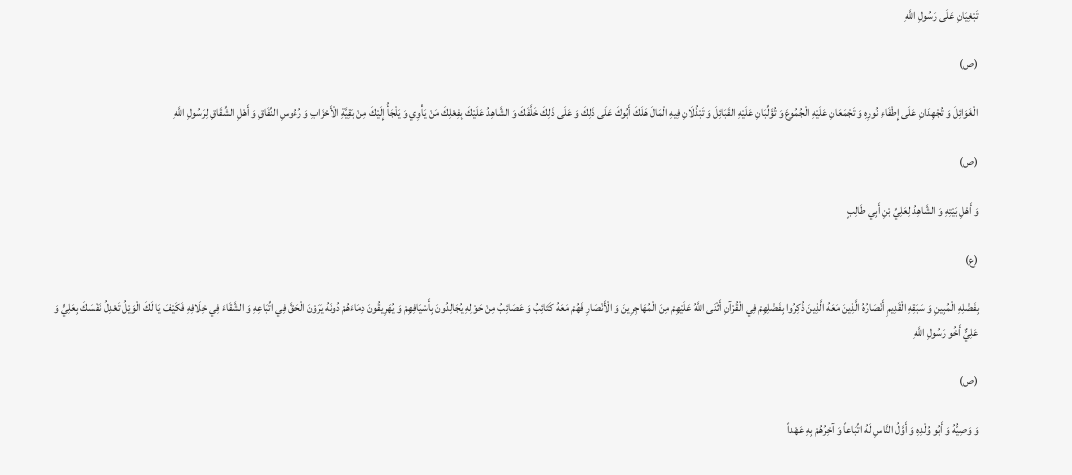تَبْغِيَانِ عَلَى رَسُولِ اللَّهِ

(ص)

الْغَوَائِلَ وَ تُجْهِدَانِ عَلَى إِطْفَاءِ نُورِهِ وَ تَجْمَعَانِ عَلَيْهِ الْجُمُوعَ وَ تُؤَلِّبَانِ عَلَيْهِ القَبَائِلَ وَ تَبْذُلَانِ فِيهِ الْمَالَ هَلَكَ أَبُوكَ عَلَى ذَلِكَ وَ عَلَى ذَلِكَ خَلَّفَكَ وَ الشَّاهِدُ عَلَيْكَ بِفِعْلِكَ مَنْ يَأْوِي وَ يَلْجَأُ إِلَيْكَ مِنْ بَقِيَّةِ الْأَحْزَابِ وَ رُءُوسِ النِّفَاقِ وَ أَهْلِ الشِّقَاقِ لِرَسُولِ اللَّهِ

(ص)

وَ أَهْلِ بَيْتِهِ وَ الشَّاهِدُ لِعَلِيِّ بْنِ أَبِي طَالِبٍ

(ع)

بِفَضْلِهِ الْمُبِينِ وَ سَبَقِهِ الْقَدِيمِ أَنْصَارُهُ الَّذِينَ مَعَهُ الَّذِينَ ذُكِرُوا بِفَضْلِهِمْ فِي الْقُرْآنِ أَثْنَى اللَّهُ عَلَيْهِمْ مِنَ الْمُهَاجِرِينَ وَ الْأَنْصَارِ فَهُمْ مَعَهُ كَتَائِبُ وَ عَصَائِبُ مِنْ حَوْلِهِ يُجَالِدُونَ بِأَسْيَافِهِمْ وَ يُهَرِيقُونَ دِمَاءَهُمْ دُونَهُ يَرَوْنَ الْحَقَّ فِي اتِّبَاعِهِ وَ الشَّقَاءَ فِي خِلَافِهِ فَكَيْفَ يَا لَكَ الْوَيْلُ تَعْدِلُ نَفْسَكَ بِعَلِيٍّ وَ عَلِيٌّ أَخُو رَسُولِ اللَّهِ

(ص)

وَ وَصِيُّهُ وَ أَبُو وُلْدِهِ وَ أَوَّلُ النَّاسِ لَهُ اتِّبَاعاً وَ آخِرُهُمْ بِهِ عَهْداً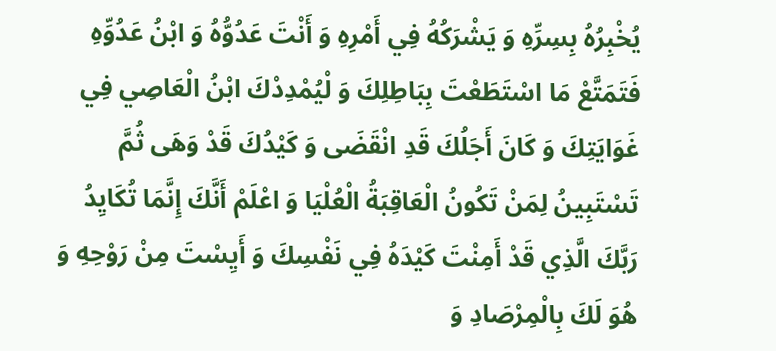يُخْبِرُهُ بِسِرِّهِ وَ يَشْرَكُهُ فِي أَمْرِهِ وَ أَنْتَ عَدُوُّهُ وَ ابْنُ عَدُوِّهِ فَتَمَتَّعْ مَا اسْتَطَعْتَ بِبَاطِلِكَ وَ لْيُمْدِدْكَ ابْنُ الْعَاصِي فِي غَوَايَتِكَ وَ كَانَ أَجَلُكَ قَدِ انْقَضَى وَ كَيْدُكَ قَدْ وَهَى ثُمَّ تَسْتَبِينُ لِمَنْ تَكُونُ الْعَاقِبَةُ الْعُلْيَا وَ اعْلَمْ أَنَّكَ إِنَّمَا تُكَايِدُ رَبَّكَ الَّذِي قَدْ أَمِنْتَ كَيْدَهُ فِي نَفْسِكَ وَ أَيِسْتَ مِنْ رَوْحِهِ وَ هُوَ لَكَ بِالْمِرْصَادِ وَ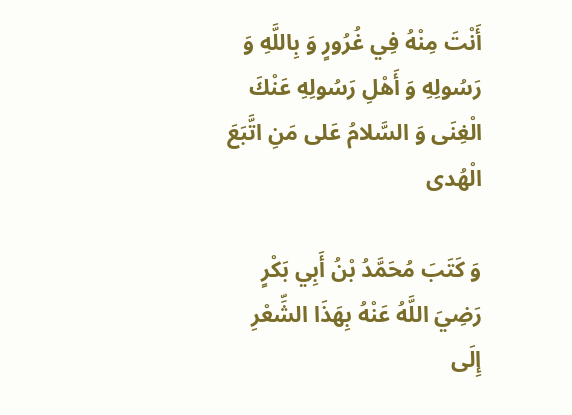أَنْتَ مِنْهُ فِي غُرُورٍ وَ بِاللَّهِ وَ رَسُولِهِ وَ أَهْلِ رَسُولِهِ عَنْكَ الْغِنَى وَ السَّلامُ عَلى مَنِ اتَّبَعَ الْهُدى

وَ كَتَبَ مُحَمَّدُ بْنُ أَبِي بَكْرٍ رَضِيَ اللَّهُ عَنْهُ بِهَذَا الشِّعْرِ إِلَى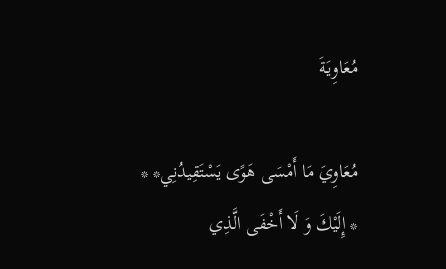مُعَاوِيَةَ

مُعَاوِيَ مَا أَمْسَى هَوًى يَسْتَقِيدُنِي* * * إِلَيْكَ وَ لَا أَخْفَى الَّذِي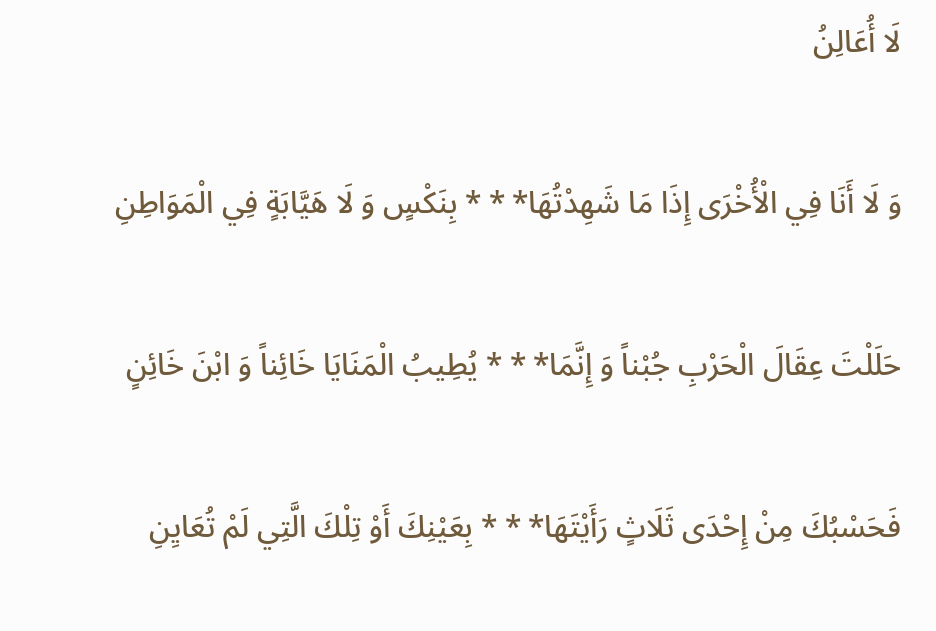لَا أُعَالِنُ

وَ لَا أَنَا فِي الْأُخْرَى إِذَا مَا شَهِدْتُهَا* * * بِنَكْسٍ وَ لَا هَيَّابَةٍ فِي الْمَوَاطِنِ

حَلَلْتَ عِقَالَ الْحَرْبِ جُبْناً وَ إِنَّمَا* * * يُطِيبُ الْمَنَايَا خَائِناً وَ ابْنَ خَائِنٍ

فَحَسْبُكَ مِنْ إِحْدَى ثَلَاثٍ رَأَيْتَهَا* * * بِعَيْنِكَ أَوْ تِلْكَ الَّتِي لَمْ تُعَايِنِ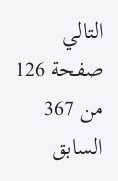التالي صفحة 126 من 367 السابق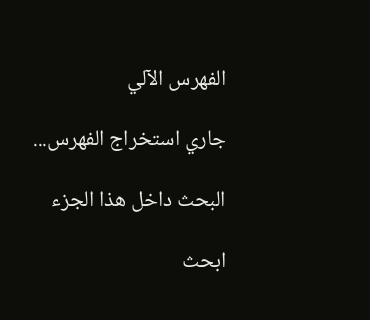الفهرس الآلي

جاري استخراج الفهرس...

البحث داخل هذا الجزء

ابحث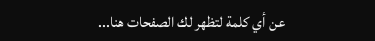عن أي كلمة لتظهر لك الصفحات هنا...